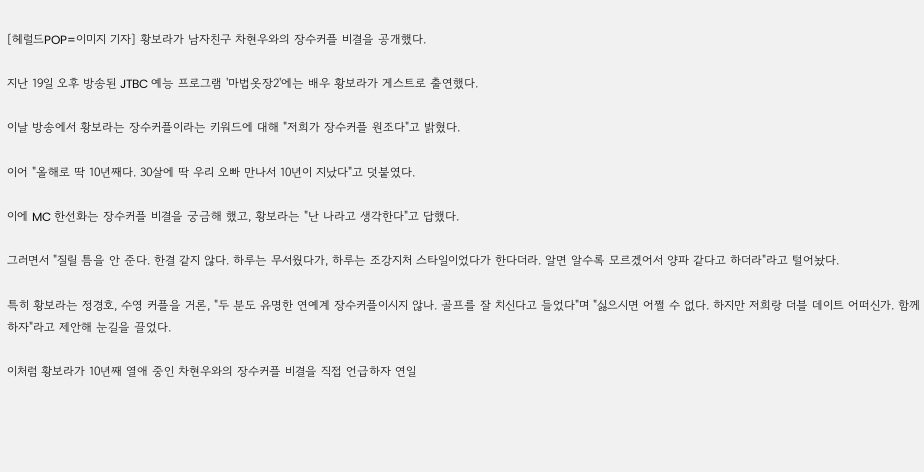[헤럴드POP=이미지 기자] 황보라가 남자친구 차현우와의 장수커플 비결을 공개했다.

지난 19일 오후 방송된 JTBC 예능 프로그램 '마법옷장2'에는 배우 황보라가 게스트로 출연했다.

이날 방송에서 황보라는 장수커플이라는 키워드에 대해 "저희가 장수커플 원조다"고 밝혔다.

이어 "올해로 딱 10년째다. 30살에 딱 우리 오빠 만나서 10년이 지났다"고 덧붙였다.

이에 MC 한선화는 장수커플 비결을 궁금해 했고, 황보라는 "난 나라고 생각한다"고 답했다.

그러면서 "질릴 틈을 안 준다. 한결 같지 않다. 하루는 무서웠다가, 하루는 조강지처 스타일이었다가 한다더라. 알면 알수록 모르겠어서 양파 같다고 하더라"라고 털어놨다.

특히 황보라는 정경호, 수영 커플을 거론, "두 분도 유명한 연예계 장수커플이시지 않나. 골프를 잘 치신다고 들었다"며 "싫으시면 어쩔 수 없다. 하지만 저희랑 더블 데이트 어떠신가. 함께 하자"라고 제안해 눈길을 끌었다.

이처럼 황보라가 10년째 열애 중인 차현우와의 장수커플 비결을 직접 언급하자 연일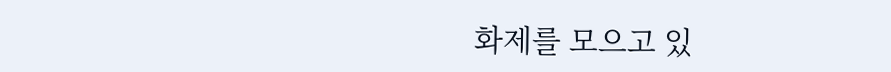화제를 모으고 있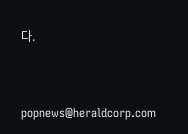다.


popnews@heraldcorp.com